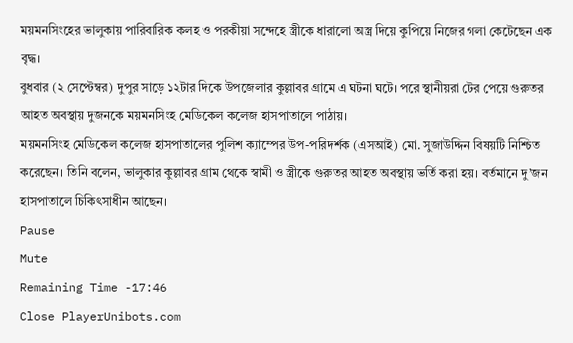ময়মনসিংহের ভালুকায় পারিবারিক কলহ ও পরকীয়া সন্দেহে স্ত্রীকে ধারালো অস্ত্র দিয়ে কুপিয়ে নিজের গলা কেটেছেন এক বৃদ্ধ।
বুধবার (২ সেপ্টেম্বর) দুপুর সাড়ে ১২টার দিকে উপজেলার কুল্লাবর গ্রামে এ ঘটনা ঘটে। পরে স্থানীয়রা টের পেয়ে গুরুতর আহত অবস্থায় দুজনকে ময়মনসিংহ মেডিকেল কলেজ হাসপাতালে পাঠায়।
ময়মনসিংহ মেডিকেল কলেজ হাসপাতালের পুলিশ ক্যাম্পের উপ-পরিদর্শক (এসআই) মো. সুজাউদ্দিন বিষয়টি নিশ্চিত করেছেন। তিনি বলেন, ভালুকার কুল্লাবর গ্রাম থেকে স্বামী ও স্ত্রীকে গুরুতর আহত অবস্থায় ভর্তি করা হয়। বর্তমানে দু’জন হাসপাতালে চিকিৎসাধীন আছেন।
Pause
Mute
Remaining Time -17:46
Close PlayerUnibots.com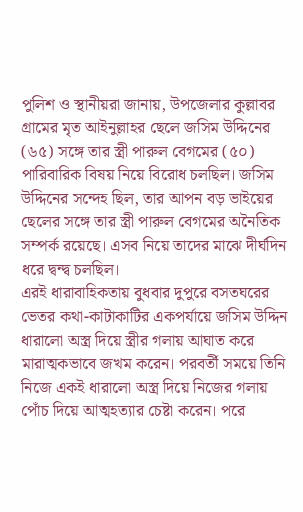পুলিশ ও স্থানীয়রা জানায়, উপজেলার কুল্লাবর গ্রামের মৃত আইনুল্লাহর ছেলে জসিম উদ্দিনের (৬৫) সঙ্গে তার স্ত্রী পারুল বেগমের (৫০) পারিবারিক বিষয় নিয়ে বিরোধ চলছিল। জসিম উদ্দিনের সন্দেহ ছিল, তার আপন বড় ভাইয়ের ছেলের সঙ্গে তার স্ত্রী পারুল বেগমের অনৈতিক সম্পর্ক রয়েছে। এসব নিয়ে তাদের মাঝে দীর্ঘদিন ধরে দ্বন্দ্ব চলছিল।
এরই ধারাবাহিকতায় বুধবার দুপুরে বসতঘরের ভেতর কথা-কাটাকাটির একপর্যায়ে জসিম উদ্দিন ধারালো অস্ত্র দিয়ে স্ত্রীর গলায় আঘাত করে মারাত্মকভাবে জখম করেন। পরবর্তী সময়ে তিনি নিজে একই ধারালো অস্ত্র দিয়ে নিজের গলায় পোঁচ দিয়ে আত্মহত্যার চেষ্টা করেন। পরে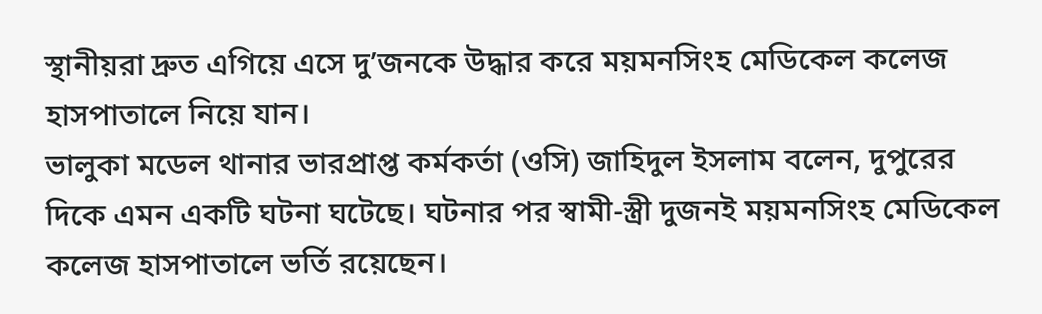স্থানীয়রা দ্রুত এগিয়ে এসে দু’জনকে উদ্ধার করে ময়মনসিংহ মেডিকেল কলেজ হাসপাতালে নিয়ে যান।
ভালুকা মডেল থানার ভারপ্রাপ্ত কর্মকর্তা (ওসি) জাহিদুল ইসলাম বলেন, দুপুরের দিকে এমন একটি ঘটনা ঘটেছে। ঘটনার পর স্বামী-স্ত্রী দুজনই ময়মনসিংহ মেডিকেল কলেজ হাসপাতালে ভর্তি রয়েছেন।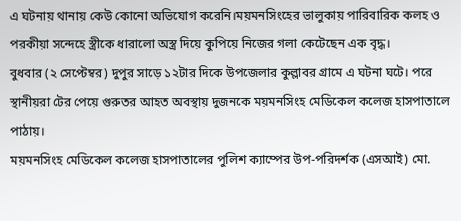এ ঘটনায় থানায় কেউ কোনো অভিযোগ করেনি।ময়মনসিংহের ভালুকায় পারিবারিক কলহ ও পরকীয়া সন্দেহে স্ত্রীকে ধারালো অস্ত্র দিয়ে কুপিয়ে নিজের গলা কেটেছেন এক বৃদ্ধ।
বুধবার (২ সেপ্টেম্বর) দুপুর সাড়ে ১২টার দিকে উপজেলার কুল্লাবর গ্রামে এ ঘটনা ঘটে। পরে স্থানীয়রা টের পেয়ে গুরুতর আহত অবস্থায় দুজনকে ময়মনসিংহ মেডিকেল কলেজ হাসপাতালে পাঠায়।
ময়মনসিংহ মেডিকেল কলেজ হাসপাতালের পুলিশ ক্যাম্পের উপ-পরিদর্শক (এসআই) মো.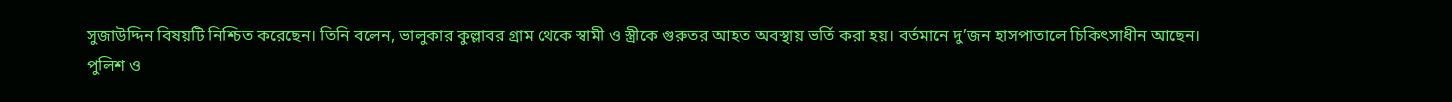সুজাউদ্দিন বিষয়টি নিশ্চিত করেছেন। তিনি বলেন, ভালুকার কুল্লাবর গ্রাম থেকে স্বামী ও স্ত্রীকে গুরুতর আহত অবস্থায় ভর্তি করা হয়। বর্তমানে দু’জন হাসপাতালে চিকিৎসাধীন আছেন।
পুলিশ ও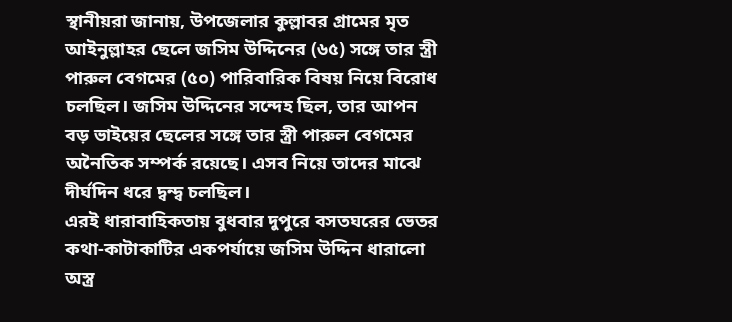স্থানীয়রা জানায়, উপজেলার কুল্লাবর গ্রামের মৃত আইনুল্লাহর ছেলে জসিম উদ্দিনের (৬৫) সঙ্গে তার স্ত্রী পারুল বেগমের (৫০) পারিবারিক বিষয় নিয়ে বিরোধ চলছিল। জসিম উদ্দিনের সন্দেহ ছিল, তার আপন বড় ভাইয়ের ছেলের সঙ্গে তার স্ত্রী পারুল বেগমের অনৈতিক সম্পর্ক রয়েছে। এসব নিয়ে তাদের মাঝে দীর্ঘদিন ধরে দ্বন্দ্ব চলছিল।
এরই ধারাবাহিকতায় বুধবার দুপুরে বসতঘরের ভেতর কথা-কাটাকাটির একপর্যায়ে জসিম উদ্দিন ধারালো অস্ত্র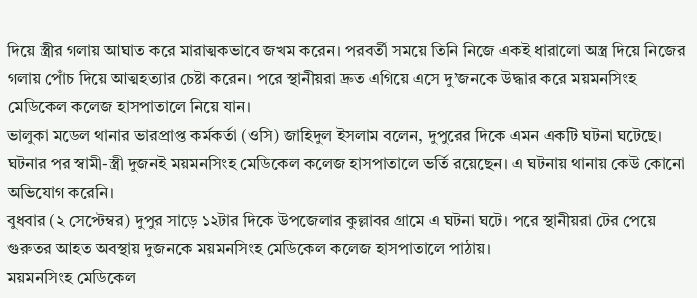দিয়ে স্ত্রীর গলায় আঘাত করে মারাত্মকভাবে জখম করেন। পরবর্তী সময়ে তিনি নিজে একই ধারালো অস্ত্র দিয়ে নিজের গলায় পোঁচ দিয়ে আত্মহত্যার চেষ্টা করেন। পরে স্থানীয়রা দ্রুত এগিয়ে এসে দু’জনকে উদ্ধার করে ময়মনসিংহ মেডিকেল কলেজ হাসপাতালে নিয়ে যান।
ভালুকা মডেল থানার ভারপ্রাপ্ত কর্মকর্তা (ওসি) জাহিদুল ইসলাম বলেন, দুপুরের দিকে এমন একটি ঘটনা ঘটেছে। ঘটনার পর স্বামী-স্ত্রী দুজনই ময়মনসিংহ মেডিকেল কলেজ হাসপাতালে ভর্তি রয়েছেন। এ ঘটনায় থানায় কেউ কোনো অভিযোগ করেনি।
বুধবার (২ সেপ্টেম্বর) দুপুর সাড়ে ১২টার দিকে উপজেলার কুল্লাবর গ্রামে এ ঘটনা ঘটে। পরে স্থানীয়রা টের পেয়ে গুরুতর আহত অবস্থায় দুজনকে ময়মনসিংহ মেডিকেল কলেজ হাসপাতালে পাঠায়।
ময়মনসিংহ মেডিকেল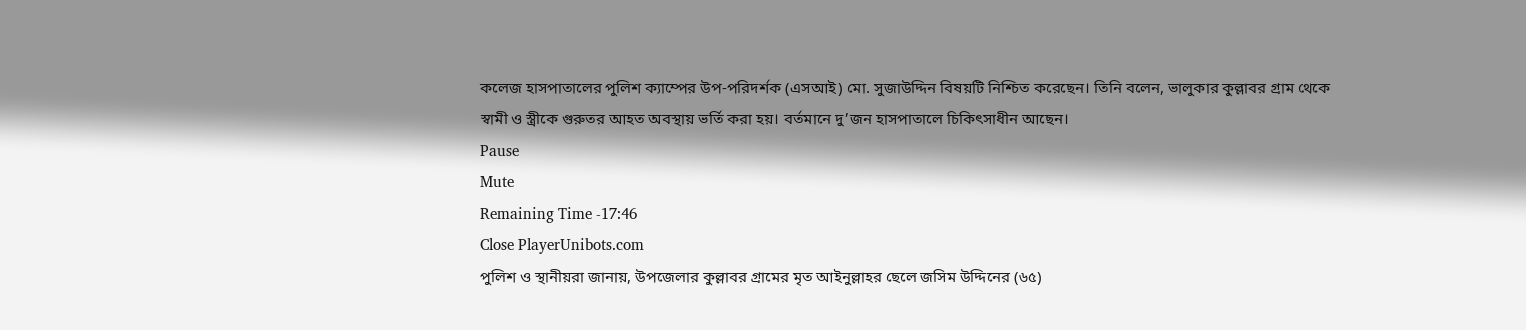কলেজ হাসপাতালের পুলিশ ক্যাম্পের উপ-পরিদর্শক (এসআই) মো. সুজাউদ্দিন বিষয়টি নিশ্চিত করেছেন। তিনি বলেন, ভালুকার কুল্লাবর গ্রাম থেকে স্বামী ও স্ত্রীকে গুরুতর আহত অবস্থায় ভর্তি করা হয়। বর্তমানে দু’জন হাসপাতালে চিকিৎসাধীন আছেন।
Pause
Mute
Remaining Time -17:46
Close PlayerUnibots.com
পুলিশ ও স্থানীয়রা জানায়, উপজেলার কুল্লাবর গ্রামের মৃত আইনুল্লাহর ছেলে জসিম উদ্দিনের (৬৫)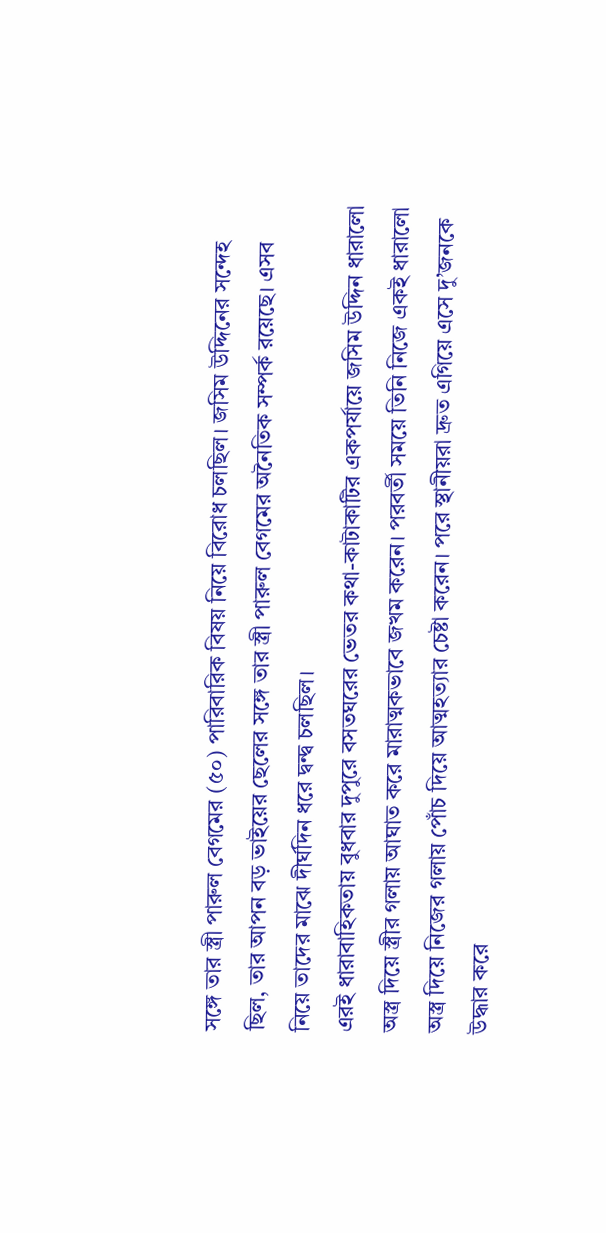সঙ্গে তার স্ত্রী পারুল বেগমের (৫০) পারিবারিক বিষয় নিয়ে বিরোধ চলছিল। জসিম উদ্দিনের সন্দেহ ছিল, তার আপন বড় ভাইয়ের ছেলের সঙ্গে তার স্ত্রী পারুল বেগমের অনৈতিক সম্পর্ক রয়েছে। এসব নিয়ে তাদের মাঝে দীর্ঘদিন ধরে দ্বন্দ্ব চলছিল।
এরই ধারাবাহিকতায় বুধবার দুপুরে বসতঘরের ভেতর কথা-কাটাকাটির একপর্যায়ে জসিম উদ্দিন ধারালো অস্ত্র দিয়ে স্ত্রীর গলায় আঘাত করে মারাত্মকভাবে জখম করেন। পরবর্তী সময়ে তিনি নিজে একই ধারালো অস্ত্র দিয়ে নিজের গলায় পোঁচ দিয়ে আত্মহত্যার চেষ্টা করেন। পরে স্থানীয়রা দ্রুত এগিয়ে এসে দু’জনকে উদ্ধার করে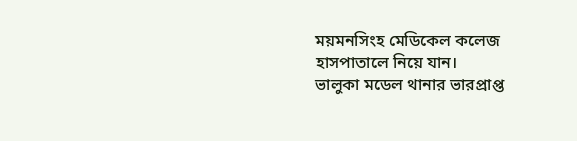ময়মনসিংহ মেডিকেল কলেজ হাসপাতালে নিয়ে যান।
ভালুকা মডেল থানার ভারপ্রাপ্ত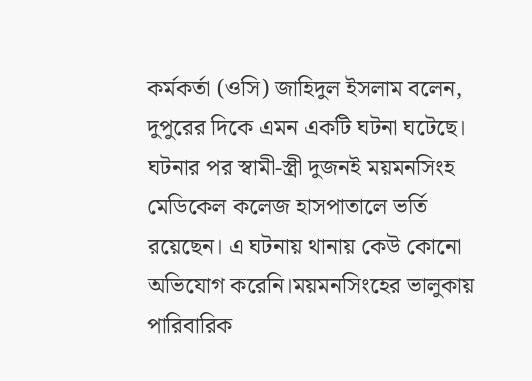কর্মকর্তা (ওসি) জাহিদুল ইসলাম বলেন, দুপুরের দিকে এমন একটি ঘটনা ঘটেছে। ঘটনার পর স্বামী-স্ত্রী দুজনই ময়মনসিংহ মেডিকেল কলেজ হাসপাতালে ভর্তি রয়েছেন। এ ঘটনায় থানায় কেউ কোনো অভিযোগ করেনি।ময়মনসিংহের ভালুকায় পারিবারিক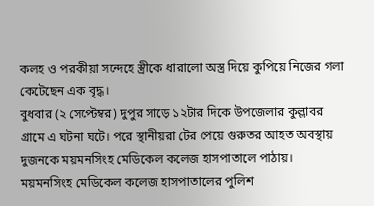কলহ ও পরকীয়া সন্দেহে স্ত্রীকে ধারালো অস্ত্র দিয়ে কুপিয়ে নিজের গলা কেটেছেন এক বৃদ্ধ।
বুধবার (২ সেপ্টেম্বর) দুপুর সাড়ে ১২টার দিকে উপজেলার কুল্লাবর গ্রামে এ ঘটনা ঘটে। পরে স্থানীয়রা টের পেয়ে গুরুতর আহত অবস্থায় দুজনকে ময়মনসিংহ মেডিকেল কলেজ হাসপাতালে পাঠায়।
ময়মনসিংহ মেডিকেল কলেজ হাসপাতালের পুলিশ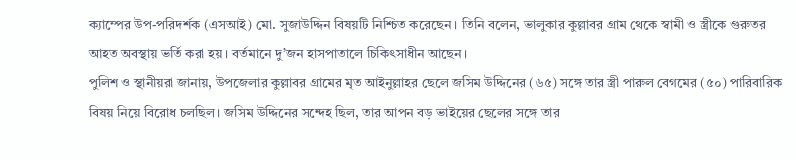ক্যাম্পের উপ-পরিদর্শক (এসআই) মো. সুজাউদ্দিন বিষয়টি নিশ্চিত করেছেন। তিনি বলেন, ভালুকার কুল্লাবর গ্রাম থেকে স্বামী ও স্ত্রীকে গুরুতর আহত অবস্থায় ভর্তি করা হয়। বর্তমানে দু’জন হাসপাতালে চিকিৎসাধীন আছেন।
পুলিশ ও স্থানীয়রা জানায়, উপজেলার কুল্লাবর গ্রামের মৃত আইনুল্লাহর ছেলে জসিম উদ্দিনের (৬৫) সঙ্গে তার স্ত্রী পারুল বেগমের (৫০) পারিবারিক বিষয় নিয়ে বিরোধ চলছিল। জসিম উদ্দিনের সন্দেহ ছিল, তার আপন বড় ভাইয়ের ছেলের সঙ্গে তার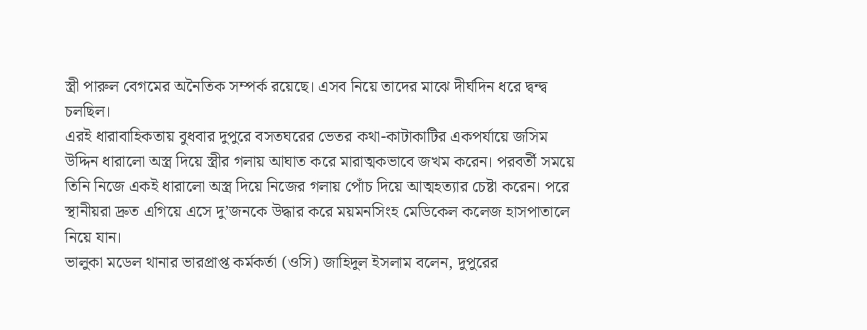স্ত্রী পারুল বেগমের অনৈতিক সম্পর্ক রয়েছে। এসব নিয়ে তাদের মাঝে দীর্ঘদিন ধরে দ্বন্দ্ব চলছিল।
এরই ধারাবাহিকতায় বুধবার দুপুরে বসতঘরের ভেতর কথা-কাটাকাটির একপর্যায়ে জসিম উদ্দিন ধারালো অস্ত্র দিয়ে স্ত্রীর গলায় আঘাত করে মারাত্মকভাবে জখম করেন। পরবর্তী সময়ে তিনি নিজে একই ধারালো অস্ত্র দিয়ে নিজের গলায় পোঁচ দিয়ে আত্মহত্যার চেষ্টা করেন। পরে স্থানীয়রা দ্রুত এগিয়ে এসে দু’জনকে উদ্ধার করে ময়মনসিংহ মেডিকেল কলেজ হাসপাতালে নিয়ে যান।
ভালুকা মডেল থানার ভারপ্রাপ্ত কর্মকর্তা (ওসি) জাহিদুল ইসলাম বলেন, দুপুরের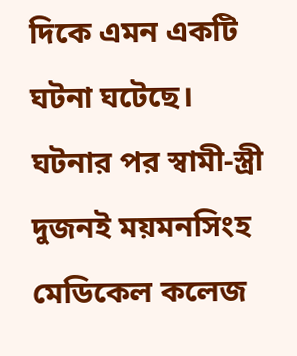দিকে এমন একটি ঘটনা ঘটেছে। ঘটনার পর স্বামী-স্ত্রী দুজনই ময়মনসিংহ মেডিকেল কলেজ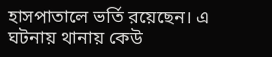হাসপাতালে ভর্তি রয়েছেন। এ ঘটনায় থানায় কেউ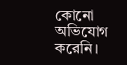কোনো অভিযোগ করেনি।